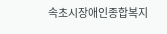속초시장애인종합복지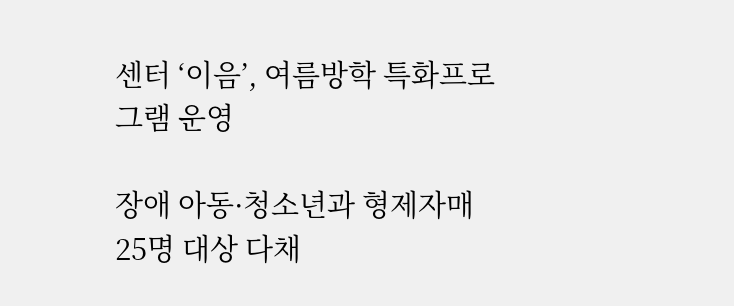센터 ‘이음’, 여름방학 특화프로그램 운영

장애 아동·청소년과 형제자매 25명 대상 다채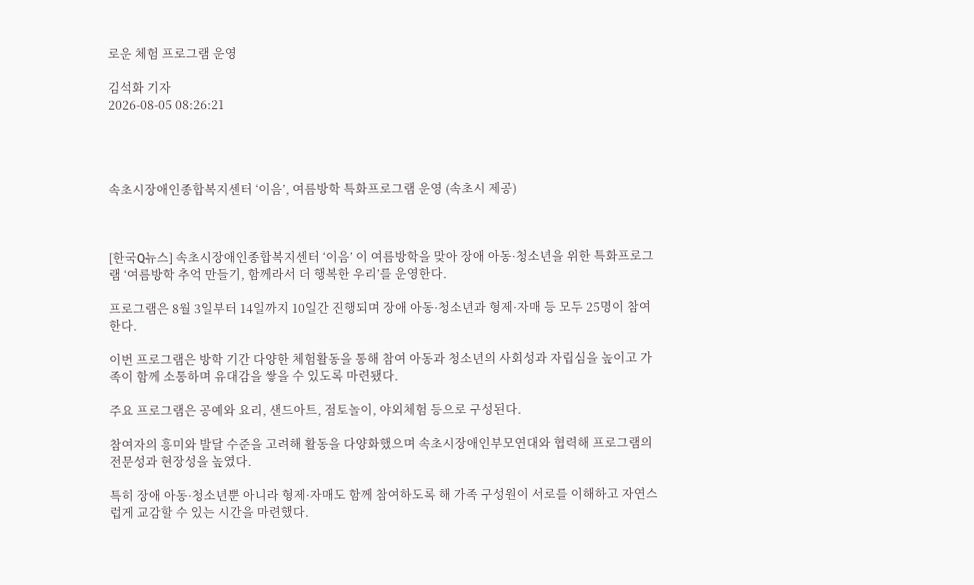로운 체험 프로그램 운영

김석화 기자
2026-08-05 08:26:21




속초시장애인종합복지센터 ‘이음’, 여름방학 특화프로그램 운영 (속초시 제공)



[한국Q뉴스] 속초시장애인종합복지센터 ‘이음’ 이 여름방학을 맞아 장애 아동·청소년을 위한 특화프로그램 ‘여름방학 추억 만들기, 함께라서 더 행복한 우리’를 운영한다.

프로그램은 8월 3일부터 14일까지 10일간 진행되며 장애 아동·청소년과 형제·자매 등 모두 25명이 참여한다.

이번 프로그램은 방학 기간 다양한 체험활동을 통해 참여 아동과 청소년의 사회성과 자립심을 높이고 가족이 함께 소통하며 유대감을 쌓을 수 있도록 마련됐다.

주요 프로그램은 공예와 요리, 샌드아트, 점토놀이, 야외체험 등으로 구성된다.

참여자의 흥미와 발달 수준을 고려해 활동을 다양화했으며 속초시장애인부모연대와 협력해 프로그램의 전문성과 현장성을 높였다.

특히 장애 아동·청소년뿐 아니라 형제·자매도 함께 참여하도록 해 가족 구성원이 서로를 이해하고 자연스럽게 교감할 수 있는 시간을 마련했다.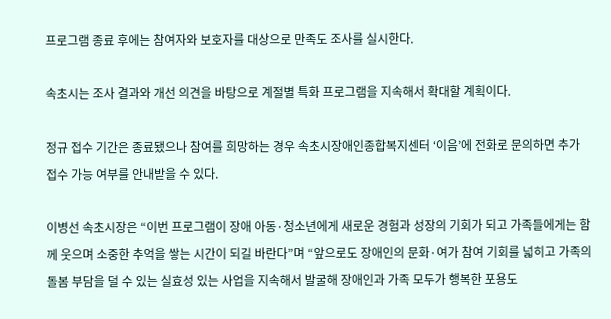프로그램 종료 후에는 참여자와 보호자를 대상으로 만족도 조사를 실시한다.

속초시는 조사 결과와 개선 의견을 바탕으로 계절별 특화 프로그램을 지속해서 확대할 계획이다.

정규 접수 기간은 종료됐으나 참여를 희망하는 경우 속초시장애인종합복지센터 ‘이음’에 전화로 문의하면 추가 접수 가능 여부를 안내받을 수 있다.

이병선 속초시장은 “이번 프로그램이 장애 아동·청소년에게 새로운 경험과 성장의 기회가 되고 가족들에게는 함께 웃으며 소중한 추억을 쌓는 시간이 되길 바란다”며 “앞으로도 장애인의 문화·여가 참여 기회를 넓히고 가족의 돌봄 부담을 덜 수 있는 실효성 있는 사업을 지속해서 발굴해 장애인과 가족 모두가 행복한 포용도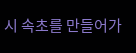시 속초를 만들어가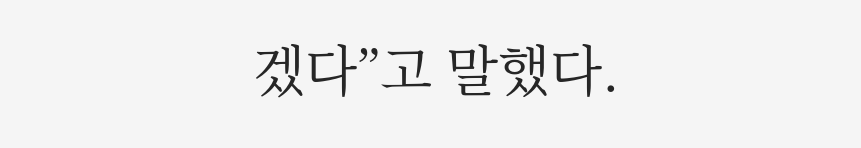겠다”고 말했다.